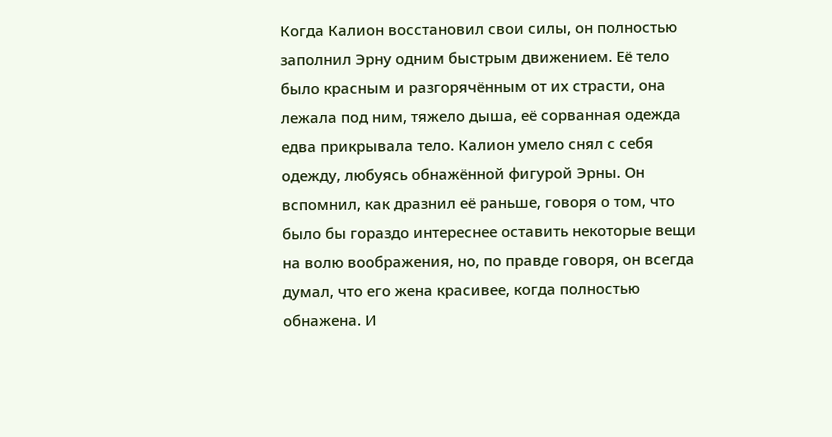Когда Калион восстановил свои силы, он полностью заполнил Эрну одним быстрым движением. Её тело было красным и разгорячённым от их страсти, она лежала под ним, тяжело дыша, её сорванная одежда едва прикрывала тело. Калион умело снял с себя одежду, любуясь обнажённой фигурой Эрны. Он вспомнил, как дразнил её раньше, говоря о том, что было бы гораздо интереснее оставить некоторые вещи на волю воображения, но, по правде говоря, он всегда думал, что его жена красивее, когда полностью обнажена. И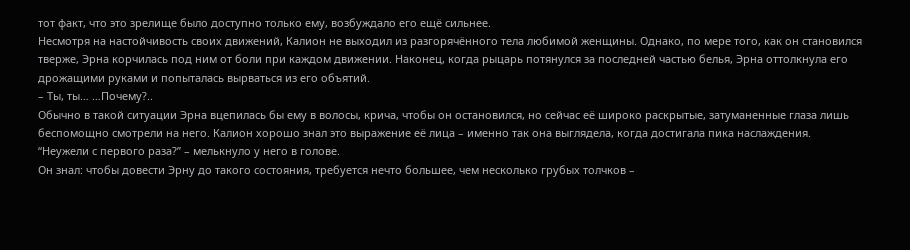тот факт, что это зрелище было доступно только ему, возбуждало его ещё сильнее.
Несмотря на настойчивость своих движений, Калион не выходил из разгорячённого тела любимой женщины. Однако, по мере того, как он становился тверже, Эрна корчилась под ним от боли при каждом движении. Наконец, когда рыцарь потянулся за последней частью белья, Эрна оттолкнула его дрожащими руками и попыталась вырваться из его объятий.
– Ты, ты… …Почему?..
Обычно в такой ситуации Эрна вцепилась бы ему в волосы, крича, чтобы он остановился, но сейчас её широко раскрытые, затуманенные глаза лишь беспомощно смотрели на него. Калион хорошо знал это выражение её лица – именно так она выглядела, когда достигала пика наслаждения.
“Неужели с первого раза?” – мелькнуло у него в голове.
Он знал: чтобы довести Эрну до такого состояния, требуется нечто большее, чем несколько грубых толчков –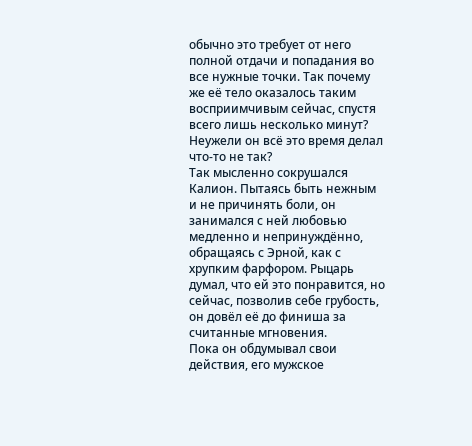обычно это требует от него полной отдачи и попадания во все нужные точки. Так почему же её тело оказалось таким восприимчивым сейчас, спустя всего лишь несколько минут? Неужели он всё это время делал что-то не так?
Так мысленно сокрушался Калион. Пытаясь быть нежным и не причинять боли, он занимался с ней любовью медленно и непринуждённо, обращаясь с Эрной, как с хрупким фарфором. Рыцарь думал, что ей это понравится, но сейчас, позволив себе грубость, он довёл её до финиша за считанные мгновения.
Пока он обдумывал свои действия, его мужское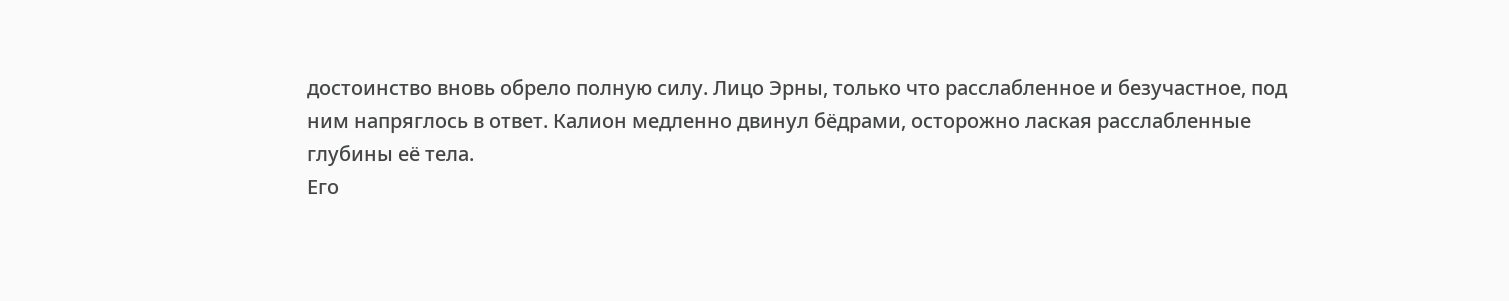достоинство вновь обрело полную силу. Лицо Эрны, только что расслабленное и безучастное, под ним напряглось в ответ. Калион медленно двинул бёдрами, осторожно лаская расслабленные глубины её тела.
Его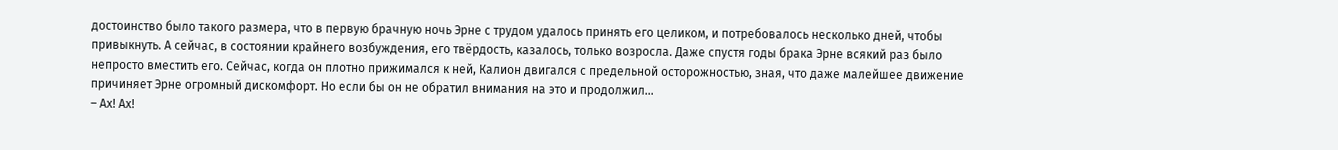достоинство было такого размера, что в первую брачную ночь Эрне с трудом удалось принять его целиком, и потребовалось несколько дней, чтобы привыкнуть. А сейчас, в состоянии крайнего возбуждения, его твёрдость, казалось, только возросла. Даже спустя годы брака Эрне всякий раз было непросто вместить его. Сейчас, когда он плотно прижимался к ней, Калион двигался с предельной осторожностью, зная, что даже малейшее движение причиняет Эрне огромный дискомфорт. Но если бы он не обратил внимания на это и продолжил…
– Ах! Ах!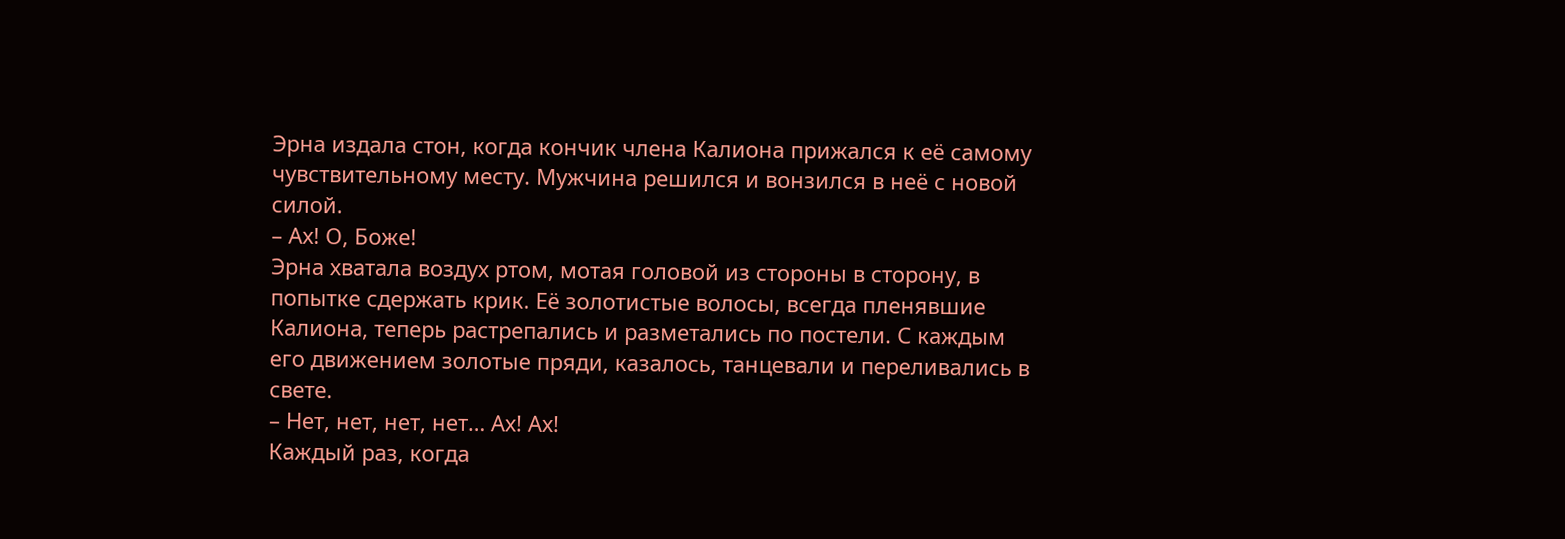Эрна издала стон, когда кончик члена Калиона прижался к её самому чувствительному месту. Мужчина решился и вонзился в неё с новой силой.
– Ах! О, Боже!
Эрна хватала воздух ртом, мотая головой из стороны в сторону, в попытке сдержать крик. Её золотистые волосы, всегда пленявшие Калиона, теперь растрепались и разметались по постели. С каждым его движением золотые пряди, казалось, танцевали и переливались в свете.
– Нет, нет, нет, нет… Ах! Ах!
Каждый раз, когда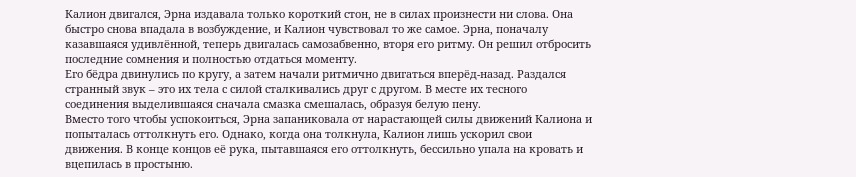Калион двигался, Эрна издавала только короткий стон, не в силах произнести ни слова. Она быстро снова впадала в возбуждение, и Калион чувствовал то же самое. Эрна, поначалу казавшаяся удивлённой, теперь двигалась самозабвенно, вторя его ритму. Он решил отбросить последние сомнения и полностью отдаться моменту.
Его бёдра двинулись по кругу, а затем начали ритмично двигаться вперёд-назад. Раздался странный звук – это их тела с силой сталкивались друг с другом. В месте их тесного соединения выделившаяся сначала смазка смешалась, образуя белую пену.
Вместо того чтобы успокоиться, Эрна запаниковала от нарастающей силы движений Калиона и попыталась оттолкнуть его. Однако, когда она толкнула, Калион лишь ускорил свои движения. В конце концов её рука, пытавшаяся его оттолкнуть, бессильно упала на кровать и вцепилась в простыню.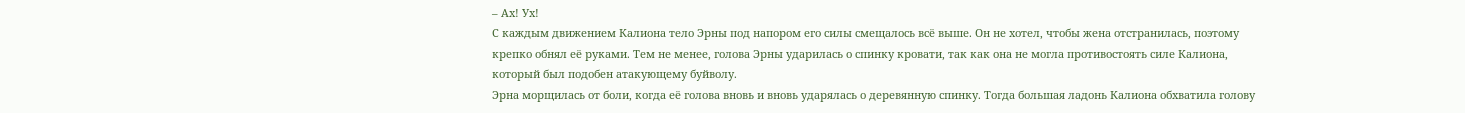– Ах! Ух!
С каждым движением Калиона тело Эрны под напором его силы смещалось всё выше. Он не хотел, чтобы жена отстранилась, поэтому крепко обнял её руками. Тем не менее, голова Эрны ударилась о спинку кровати, так как она не могла противостоять силе Калиона, который был подобен атакующему буйволу.
Эрна морщилась от боли, когда её голова вновь и вновь ударялась о деревянную спинку. Тогда большая ладонь Калиона обхватила голову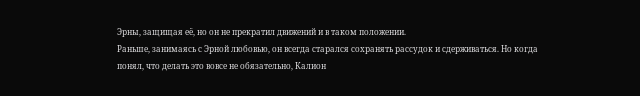Эрны, защищая её, но он не прекратил движений и в таком положении.
Раньше, занимаясь с Эрной любовью, он всегда старался сохранять рассудок и сдерживаться. Но когда понял, что делать это вовсе не обязательно, Калион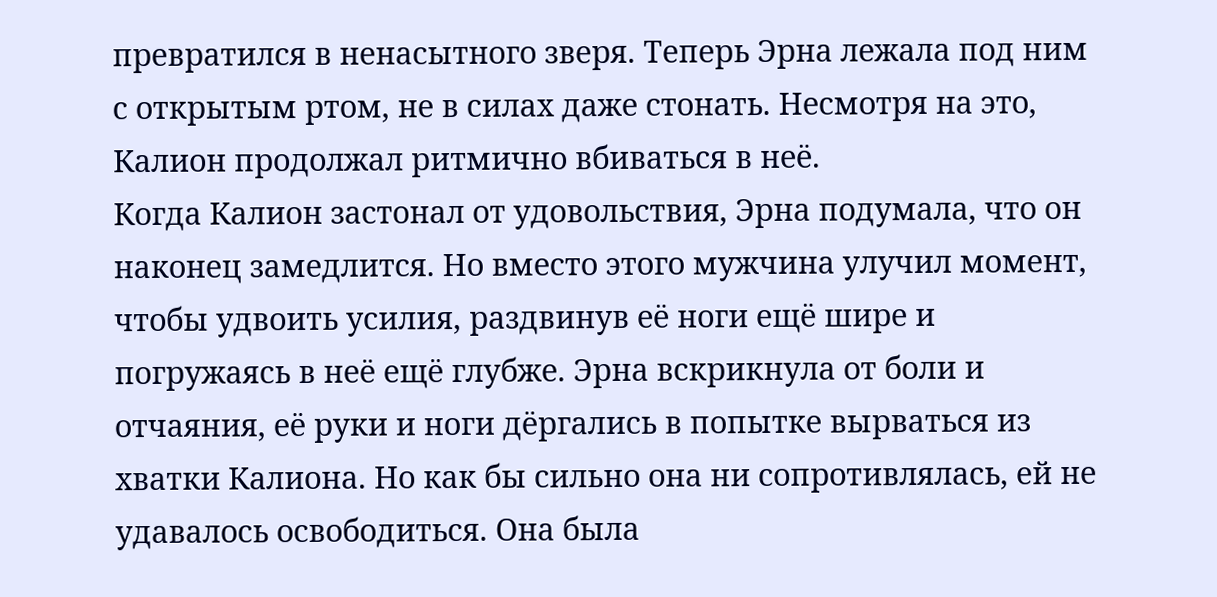превратился в ненасытного зверя. Теперь Эрна лежала под ним с открытым ртом, не в силах даже стонать. Несмотря на это, Калион продолжал ритмично вбиваться в неё.
Когда Калион застонал от удовольствия, Эрна подумала, что он наконец замедлится. Но вместо этого мужчина улучил момент, чтобы удвоить усилия, раздвинув её ноги ещё шире и погружаясь в неё ещё глубже. Эрна вскрикнула от боли и отчаяния, её руки и ноги дёргались в попытке вырваться из хватки Калиона. Но как бы сильно она ни сопротивлялась, ей не удавалось освободиться. Она была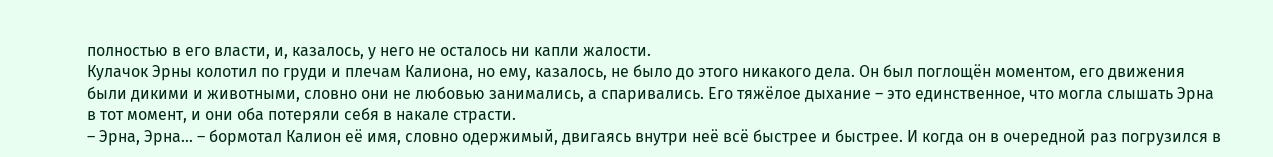полностью в его власти, и, казалось, у него не осталось ни капли жалости.
Кулачок Эрны колотил по груди и плечам Калиона, но ему, казалось, не было до этого никакого дела. Он был поглощён моментом, его движения были дикими и животными, словно они не любовью занимались, а спаривались. Его тяжёлое дыхание – это единственное, что могла слышать Эрна в тот момент, и они оба потеряли себя в накале страсти.
– Эрна, Эрна… – бормотал Калион её имя, словно одержимый, двигаясь внутри неё всё быстрее и быстрее. И когда он в очередной раз погрузился в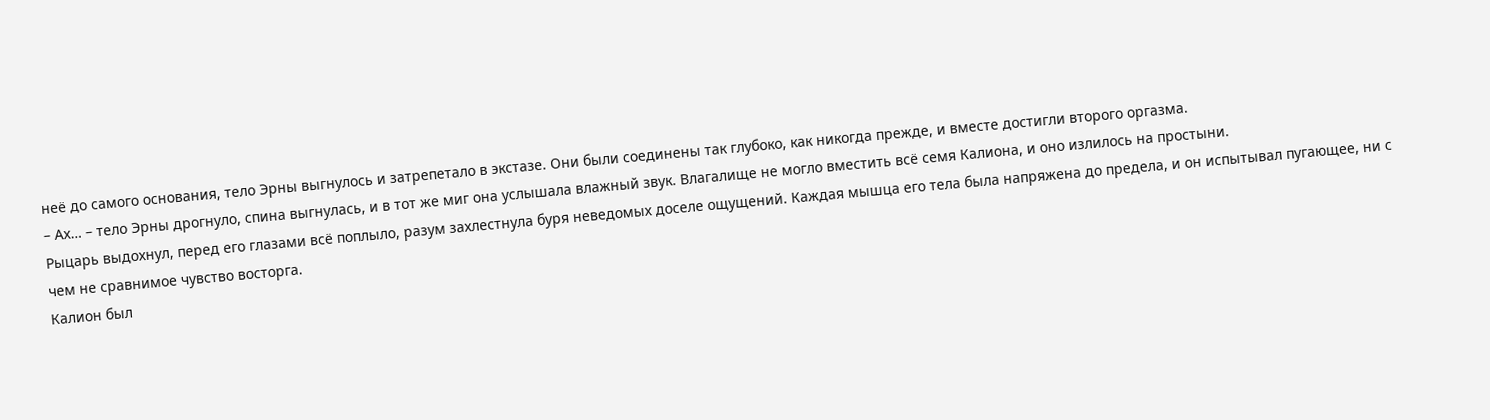неё до самого основания, тело Эрны выгнулось и затрепетало в экстазе. Они были соединены так глубоко, как никогда прежде, и вместе достигли второго оргазма.
– Ах… – тело Эрны дрогнуло, спина выгнулась, и в тот же миг она услышала влажный звук. Влагалище не могло вместить всё семя Калиона, и оно излилось на простыни.
Рыцарь выдохнул, перед его глазами всё поплыло, разум захлестнула буря неведомых доселе ощущений. Каждая мышца его тела была напряжена до предела, и он испытывал пугающее, ни с чем не сравнимое чувство восторга.
Калион был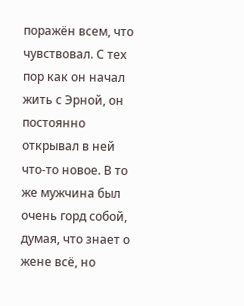поражён всем, что чувствовал. С тех пор как он начал жить с Эрной, он постоянно открывал в ней что-то новое. В то же мужчина был очень горд собой, думая, что знает о жене всё, но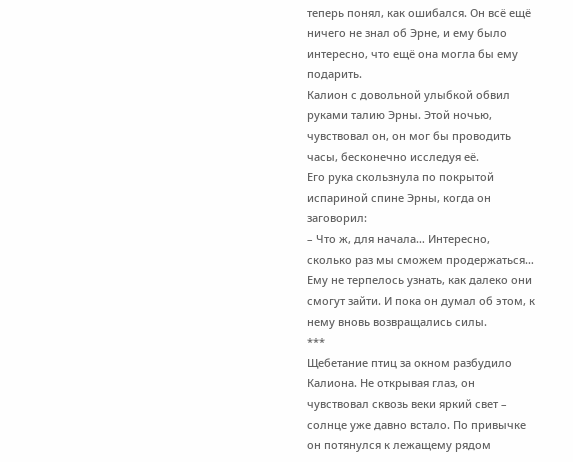теперь понял, как ошибался. Он всё ещё ничего не знал об Эрне, и ему было интересно, что ещё она могла бы ему подарить.
Калион с довольной улыбкой обвил руками талию Эрны. Этой ночью, чувствовал он, он мог бы проводить часы, бесконечно исследуя её.
Его рука скользнула по покрытой испариной спине Эрны, когда он заговорил:
– Что ж, для начала… Интересно, сколько раз мы сможем продержаться…
Ему не терпелось узнать, как далеко они смогут зайти. И пока он думал об этом, к нему вновь возвращались силы.
***
Щебетание птиц за окном разбудило Калиона. Не открывая глаз, он чувствовал сквозь веки яркий свет – солнце уже давно встало. По привычке он потянулся к лежащему рядом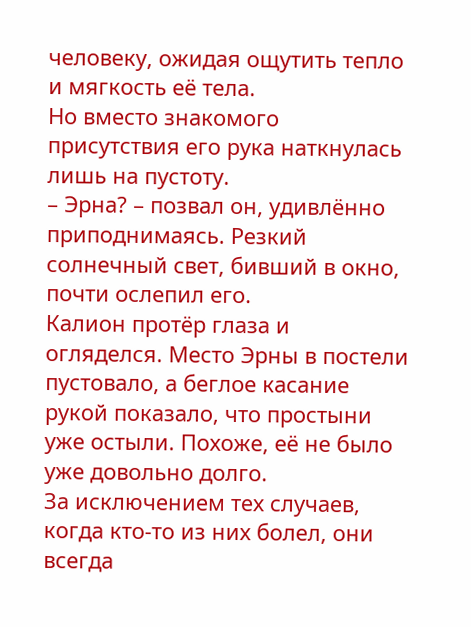человеку, ожидая ощутить тепло и мягкость её тела.
Но вместо знакомого присутствия его рука наткнулась лишь на пустоту.
– Эрна? – позвал он, удивлённо приподнимаясь. Резкий солнечный свет, бивший в окно, почти ослепил его.
Калион протёр глаза и огляделся. Место Эрны в постели пустовало, а беглое касание рукой показало, что простыни уже остыли. Похоже, её не было уже довольно долго.
За исключением тех случаев, когда кто-то из них болел, они всегда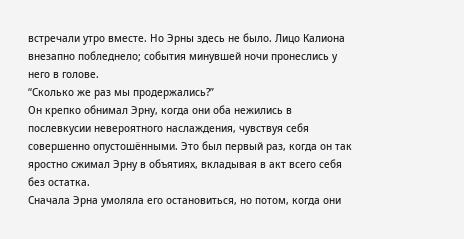встречали утро вместе. Но Эрны здесь не было. Лицо Калиона внезапно побледнело; события минувшей ночи пронеслись у него в голове.
“Сколько же раз мы продержались?”
Он крепко обнимал Эрну, когда они оба нежились в послевкусии невероятного наслаждения, чувствуя себя совершенно опустошёнными. Это был первый раз, когда он так яростно сжимал Эрну в объятиях, вкладывая в акт всего себя без остатка.
Сначала Эрна умоляла его остановиться, но потом, когда они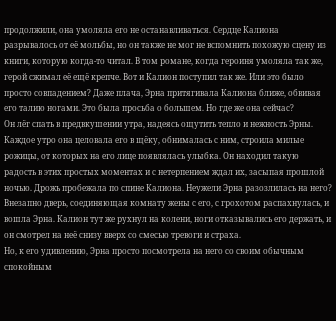продолжили, она умоляла его не останавливаться. Сердце Калиона разрывалось от её мольбы, но он также не мог не вспомнить похожую сцену из книги, которую когда-то читал. В том романе, когда героиня умоляла так же, герой сжимал её ещё крепче. Вот и Калион поступил так же. Или это было просто совпадением? Даже плача, Эрна притягивала Калиона ближе, обвивая его талию ногами. Это была просьба о большем. Но где же она сейчас?
Он лёг спать в предвкушении утра, надеясь ощутить тепло и нежность Эрны. Каждое утро она целовала его в щёку, обнималась с ним, строила милые рожицы, от которых на его лице появлялась улыбка. Он находил такую радость в этих простых моментах и с нетерпением ждал их, засыпая прошлой ночью. Дрожь пробежала по спине Калиона. Неужели Эрна разозлилась на него?
Внезапно дверь, соединяющая комнату жены с его, с грохотом распахнулась, и вошла Эрна. Калион тут же рухнул на колени, ноги отказывались его держать, и он смотрел на неё снизу вверх со смесью тревоги и страха.
Но, к его удивлению, Эрна просто посмотрела на него со своим обычным спокойным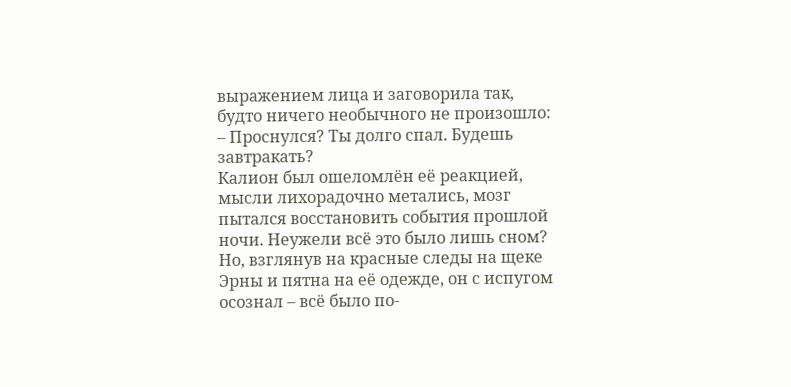выражением лица и заговорила так, будто ничего необычного не произошло:
– Проснулся? Ты долго спал. Будешь завтракать?
Калион был ошеломлён её реакцией, мысли лихорадочно метались, мозг пытался восстановить события прошлой ночи. Неужели всё это было лишь сном? Но, взглянув на красные следы на щеке Эрны и пятна на её одежде, он с испугом осознал – всё было по-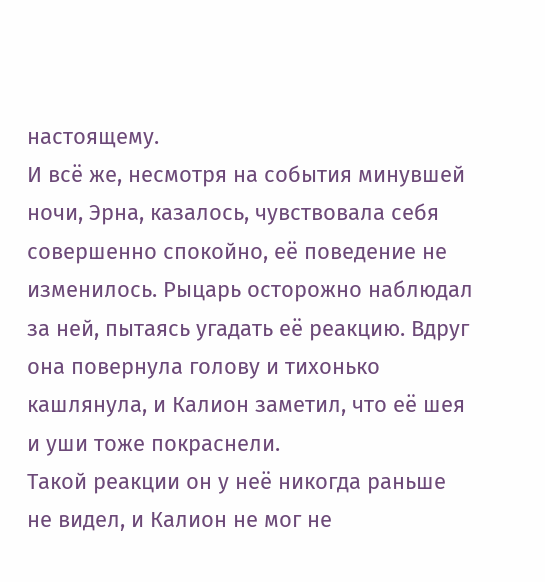настоящему.
И всё же, несмотря на события минувшей ночи, Эрна, казалось, чувствовала себя совершенно спокойно, её поведение не изменилось. Рыцарь осторожно наблюдал за ней, пытаясь угадать её реакцию. Вдруг она повернула голову и тихонько кашлянула, и Калион заметил, что её шея и уши тоже покраснели.
Такой реакции он у неё никогда раньше не видел, и Калион не мог не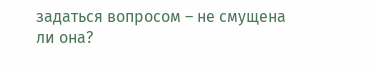задаться вопросом – не смущена ли она?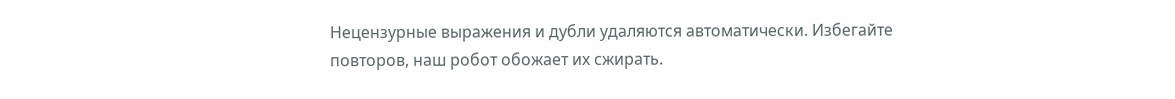Нецензурные выражения и дубли удаляются автоматически. Избегайте повторов, наш робот обожает их сжирать.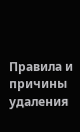Правила и причины удаления